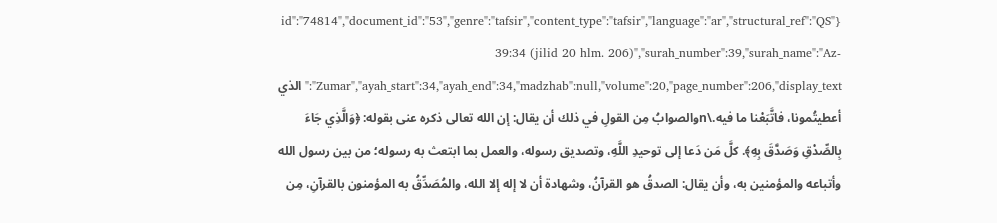{"id":"74814","document_id":"53","genre":"tafsir","content_type":"tafsir","language":"ar","structural_ref":"QS 39:34 (jilid 20 hlm. 206)","surah_number":39,"surah_name":"Az-Zumar","ayah_start":34,"ayah_end":34,"madzhab":null,"volume":20,"page_number":206,"display_text":"الذي أعطيتُمونا، فاتَّبَعْنا ما فيه.\nوالصوابُ مِن القولِ في ذلك أن يقال: إن الله تعالى ذكره عنى بقوله: ﴿وَالَّذِي جَاءَ بِالصِّدْقِ وَصَدَّقَ بِهِ﴾. كلَّ مَن دَعا إلى توحيدِ اللَّهِ، وتصديق رسوله، والعمل بما ابتعث به رسوله؛ من بين رسول الله وأتباعه والمؤمنين به، وأن يقال: الصدقُ هو القرآنُ، وشهادة أن لا إله إلا الله، والمُصَدِّقُ به المؤمنون بالقرآنِ، مِن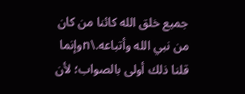جميع خلق الله كائنا من كان من نبي الله وأتباعه.\nوإنما قلنا ذلك أولى بالصواب؛ لأن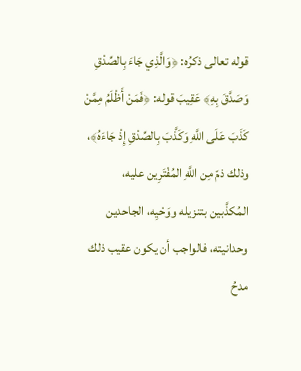قوله تعالى ذكرُه: ﴿وَالَّذِي جَاءَ بِالصِّدْقِ وَصَدَّقَ بِهِ﴾ عَقِيبَ قوله: ﴿فَمَنْ أَظْلَمُ مِمَّنْ كَذَبَ عَلَى اللَّهِ وَكَذَّبَ بِالصِّدْقِ إِذْ جَاءَهُ﴾، وذلك ذمّ مِن اللَّهِ المُفْتَرِين عليه، المُكذَّبين بتنزيله ووَحْيِه، الجاحدين وحدانيته، فالواجب أن يكون عقيب ذلك مدحُ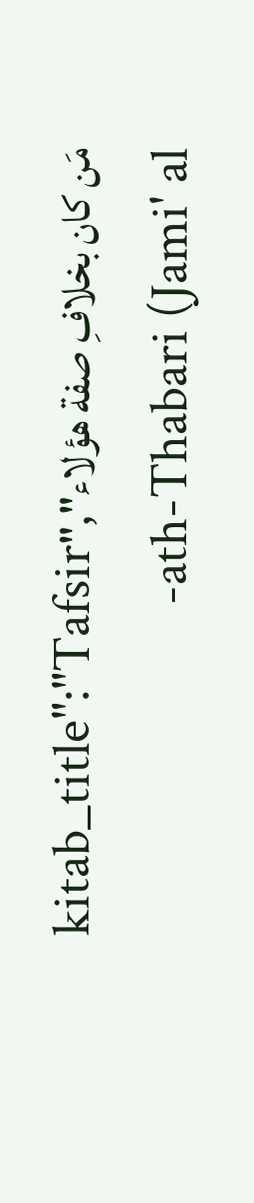مَن كان بخلافِ صفة هؤلاء","kitab_title":"Tafsir ath-Thabari (Jami' al-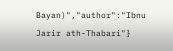Bayan)","author":"Ibnu Jarir ath-Thabari"}